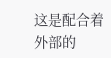这是配合着外部的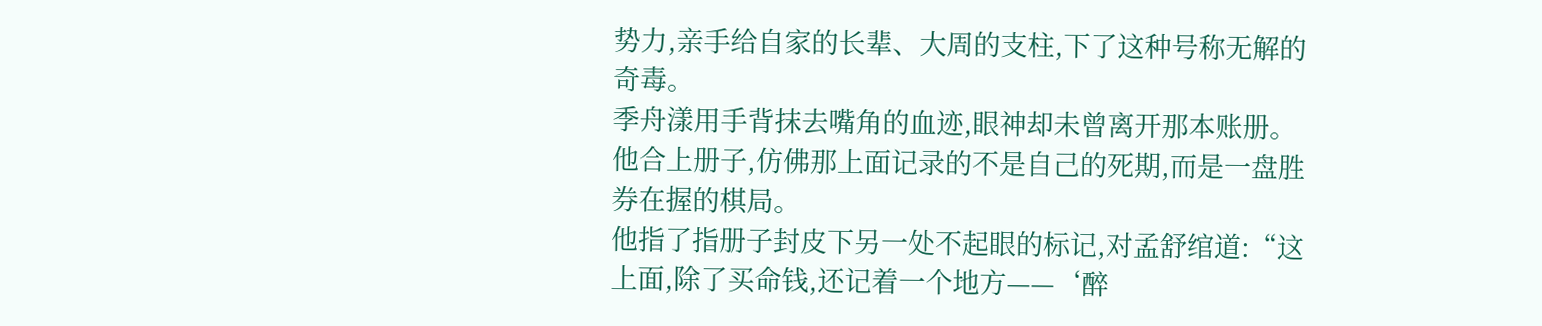势力,亲手给自家的长辈、大周的支柱,下了这种号称无解的奇毒。
季舟漾用手背抹去嘴角的血迹,眼神却未曾离开那本账册。
他合上册子,仿佛那上面记录的不是自己的死期,而是一盘胜券在握的棋局。
他指了指册子封皮下另一处不起眼的标记,对孟舒绾道:“这上面,除了买命钱,还记着一个地方——‘醉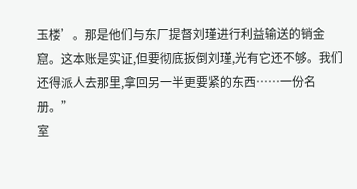玉楼’。那是他们与东厂提督刘瑾进行利益输送的销金窟。这本账是实证,但要彻底扳倒刘瑾,光有它还不够。我们还得派人去那里,拿回另一半更要紧的东西……一份名册。”
室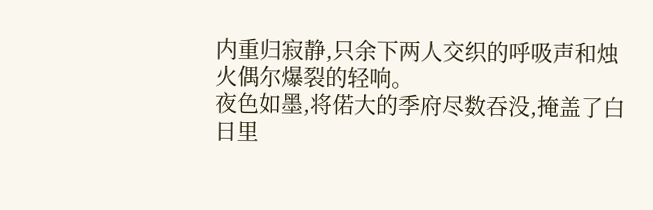内重归寂静,只余下两人交织的呼吸声和烛火偶尔爆裂的轻响。
夜色如墨,将偌大的季府尽数吞没,掩盖了白日里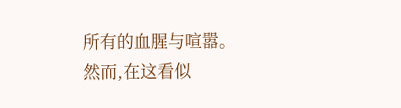所有的血腥与喧嚣。
然而,在这看似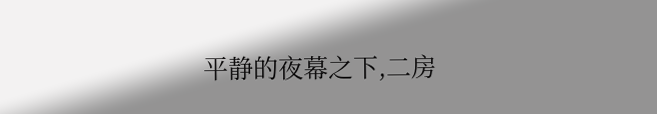平静的夜幕之下,二房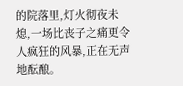的院落里,灯火彻夜未熄,一场比丧子之痛更令人疯狂的风暴,正在无声地酝酿。